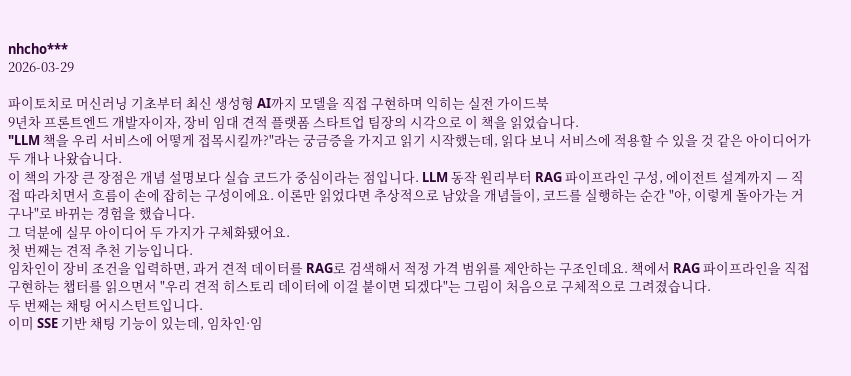nhcho***
2026-03-29

파이토치로 머신러닝 기초부터 최신 생성형 AI까지 모델을 직접 구현하며 익히는 실전 가이드북
9년차 프론트엔드 개발자이자, 장비 임대 견적 플랫폼 스타트업 팀장의 시각으로 이 책을 읽었습니다.
"LLM 책을 우리 서비스에 어떻게 접목시킬까?"라는 궁금증을 가지고 읽기 시작했는데, 읽다 보니 서비스에 적용할 수 있을 것 같은 아이디어가 두 개나 나왔습니다.
이 책의 가장 큰 장점은 개념 설명보다 실습 코드가 중심이라는 점입니다. LLM 동작 원리부터 RAG 파이프라인 구성, 에이전트 설계까지 — 직접 따라치면서 흐름이 손에 잡히는 구성이에요. 이론만 읽었다면 추상적으로 남았을 개념들이, 코드를 실행하는 순간 "아, 이렇게 돌아가는 거구나"로 바뀌는 경험을 했습니다.
그 덕분에 실무 아이디어 두 가지가 구체화됐어요.
첫 번째는 견적 추천 기능입니다.
임차인이 장비 조건을 입력하면, 과거 견적 데이터를 RAG로 검색해서 적정 가격 범위를 제안하는 구조인데요. 책에서 RAG 파이프라인을 직접 구현하는 챕터를 읽으면서 "우리 견적 히스토리 데이터에 이걸 붙이면 되겠다"는 그림이 처음으로 구체적으로 그려졌습니다.
두 번째는 채팅 어시스턴트입니다.
이미 SSE 기반 채팅 기능이 있는데, 임차인·임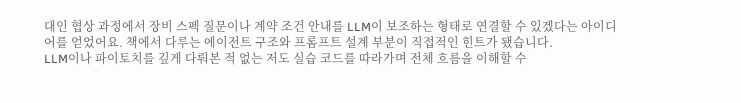대인 협상 과정에서 장비 스펙 질문이나 계약 조건 안내를 LLM이 보조하는 형태로 연결할 수 있겠다는 아이디어를 얻었어요. 책에서 다루는 에이전트 구조와 프롬프트 설계 부분이 직접적인 힌트가 됐습니다.
LLM이나 파이토치를 깊게 다뤄본 적 없는 저도 실습 코드를 따라가며 전체 흐름을 이해할 수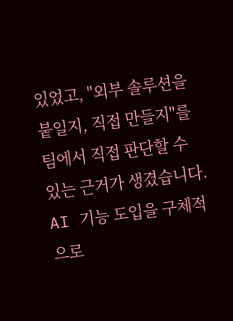있었고, "외부 솔루션을 붙일지, 직접 만들지"를 팀에서 직접 판단할 수 있는 근거가 생겼습니다.
AI 기능 도입을 구체적으로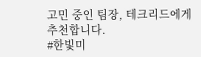고민 중인 팀장, 테크리드에게 추천합니다.
#한빛미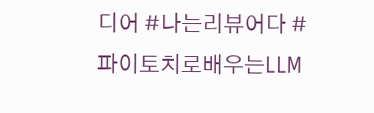디어 #나는리뷰어다 #파이토치로배우는LLM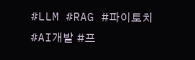#LLM #RAG #파이토치 #AI개발 #프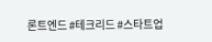론트엔드 #테크리드 #스타트업